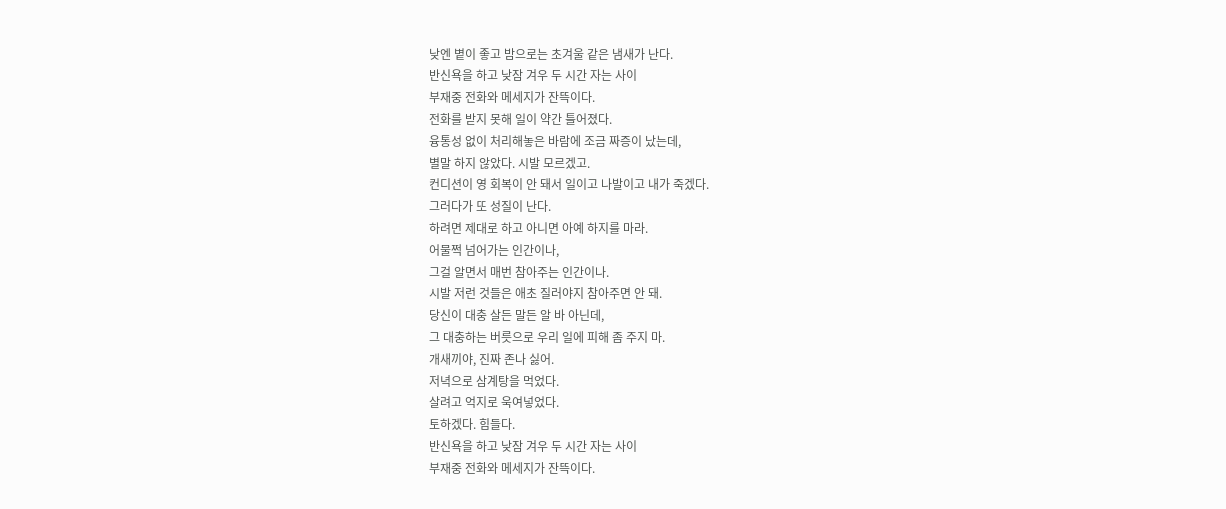낮엔 볕이 좋고 밤으로는 초겨울 같은 냄새가 난다.
반신욕을 하고 낮잠 겨우 두 시간 자는 사이
부재중 전화와 메세지가 잔뜩이다.
전화를 받지 못해 일이 약간 틀어졌다.
융통성 없이 처리해놓은 바람에 조금 짜증이 났는데,
별말 하지 않았다. 시발 모르겠고.
컨디션이 영 회복이 안 돼서 일이고 나발이고 내가 죽겠다.
그러다가 또 성질이 난다.
하려면 제대로 하고 아니면 아예 하지를 마라.
어물쩍 넘어가는 인간이나,
그걸 알면서 매번 참아주는 인간이나.
시발 저런 것들은 애초 질러야지 참아주면 안 돼.
당신이 대충 살든 말든 알 바 아닌데,
그 대충하는 버릇으로 우리 일에 피해 좀 주지 마.
개새끼야, 진짜 존나 싫어.
저녁으로 삼계탕을 먹었다.
살려고 억지로 욱여넣었다.
토하겠다. 힘들다.
반신욕을 하고 낮잠 겨우 두 시간 자는 사이
부재중 전화와 메세지가 잔뜩이다.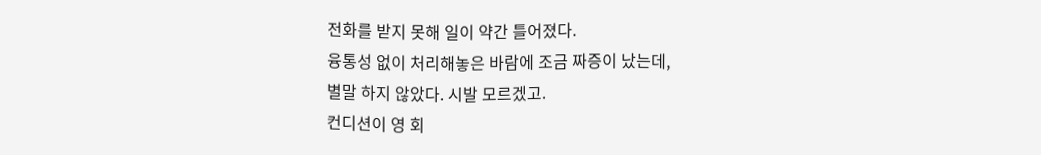전화를 받지 못해 일이 약간 틀어졌다.
융통성 없이 처리해놓은 바람에 조금 짜증이 났는데,
별말 하지 않았다. 시발 모르겠고.
컨디션이 영 회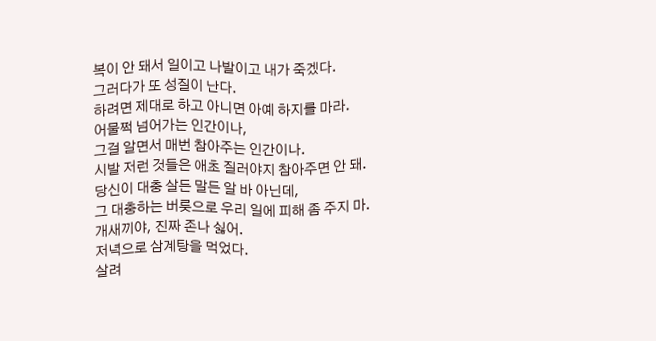복이 안 돼서 일이고 나발이고 내가 죽겠다.
그러다가 또 성질이 난다.
하려면 제대로 하고 아니면 아예 하지를 마라.
어물쩍 넘어가는 인간이나,
그걸 알면서 매번 참아주는 인간이나.
시발 저런 것들은 애초 질러야지 참아주면 안 돼.
당신이 대충 살든 말든 알 바 아닌데,
그 대충하는 버릇으로 우리 일에 피해 좀 주지 마.
개새끼야, 진짜 존나 싫어.
저녁으로 삼계탕을 먹었다.
살려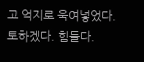고 억지로 욱여넣었다.
토하겠다. 힘들다.